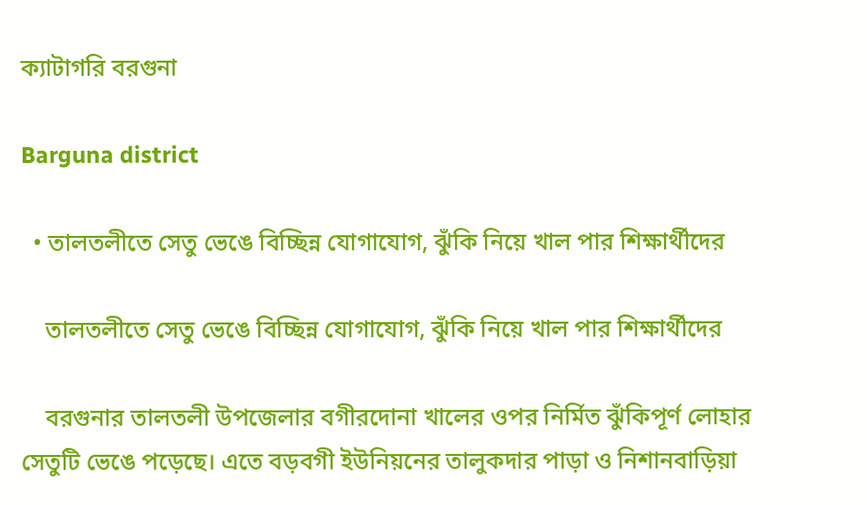ক্যাটাগরি বরগুনা

Barguna district

  • তালতলীতে সেতু ভেঙে বিচ্ছিন্ন যোগাযোগ, ঝুঁকি নিয়ে খাল পার শিক্ষার্থীদের

    তালতলীতে সেতু ভেঙে বিচ্ছিন্ন যোগাযোগ, ঝুঁকি নিয়ে খাল পার শিক্ষার্থীদের

    বরগুনার তালতলী উপজেলার বগীরদোনা খালের ওপর নির্মিত ঝুঁকিপূর্ণ লোহার সেতুটি ভেঙে পড়েছে। এতে বড়বগী ইউনিয়নের তালুকদার পাড়া ও নিশানবাড়িয়া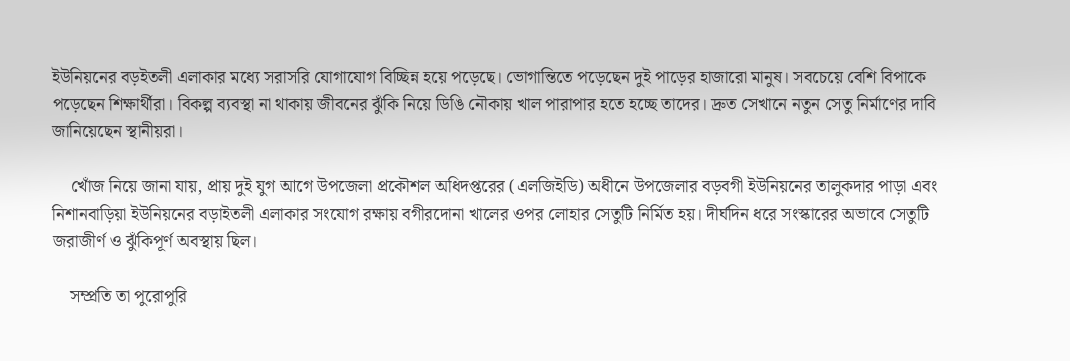ইউনিয়নের বড়ইতলী এলাকার মধ্যে সরাসরি যোগাযোগ বিচ্ছিন্ন হয়ে পড়েছে। ভোগান্তিতে পড়েছেন দুই পাড়ের হাজারো মানুষ। সবচেয়ে বেশি বিপাকে পড়েছেন শিক্ষার্থীরা। বিকল্প ব্যবস্থা না থাকায় জীবনের ঝুঁকি নিয়ে ডিঙি নৌকায় খাল পারাপার হতে হচ্ছে তাদের। দ্রুত সেখানে নতুন সেতু নির্মাণের দাবি জানিয়েছেন স্থানীয়রা।

    খোঁজ নিয়ে জানা যায়, প্রায় দুই যুগ আগে উপজেলা প্রকৌশল অধিদপ্তরের (এলজিইডি) অধীনে উপজেলার বড়বগী ইউনিয়নের তালুকদার পাড়া এবং নিশানবাড়িয়া ইউনিয়নের বড়াইতলী এলাকার সংযোগ রক্ষায় বগীরদোনা খালের ওপর লোহার সেতুটি নির্মিত হয়। দীর্ঘদিন ধরে সংস্কারের অভাবে সেতুটি জরাজীর্ণ ও ঝুঁকিপূর্ণ অবস্থায় ছিল।

    সম্প্রতি তা পুরোপুরি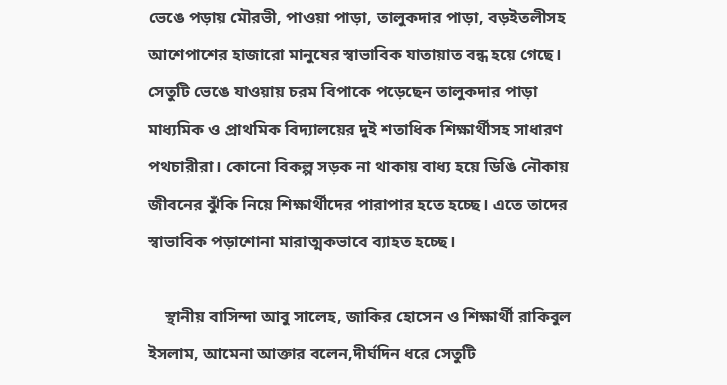ভেঙে পড়ায় মৌরভী, পাওয়া পাড়া, তালুকদার পাড়া, বড়ইতলীসহ আশেপাশের হাজারো মানুষের স্বাভাবিক যাতায়াত বন্ধ হয়ে গেছে। সেতুটি ভেঙে যাওয়ায় চরম বিপাকে পড়েছেন তালুকদার পাড়া মাধ্যমিক ও প্রাথমিক বিদ্যালয়ের দুই শতাধিক শিক্ষার্থীসহ সাধারণ পথচারীরা। কোনো বিকল্প সড়ক না থাকায় বাধ্য হয়ে ডিঙি নৌকায় জীবনের ঝুঁকি নিয়ে শিক্ষার্থীদের পারাপার হতে হচ্ছে। এতে তাদের স্বাভাবিক পড়াশোনা মারাত্মকভাবে ব্যাহত হচ্ছে।

    স্থানীয় বাসিন্দা আবু সালেহ, জাকির হোসেন ও শিক্ষার্থী রাকিবুল ইসলাম, আমেনা আক্তার বলেন,দীর্ঘদিন ধরে সেতুটি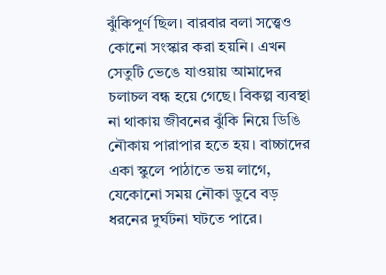ঝুঁকিপূর্ণ ছিল। বারবার বলা সত্ত্বেও কোনো সংস্কার করা হয়নি। এখন সেতুটি ভেঙে যাওয়ায় আমাদের চলাচল বন্ধ হয়ে গেছে। বিকল্প ব্যবস্থা না থাকায় জীবনের ঝুঁকি নিয়ে ডিঙি নৌকায় পারাপার হতে হয়। বাচ্চাদের একা স্কুলে পাঠাতে ভয় লাগে, যেকোনো সময় নৌকা ডুবে বড় ধরনের দুর্ঘটনা ঘটতে পারে।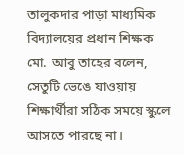তালুকদার পাড়া মাধ্যমিক বিদ্যালয়ের প্রধান শিক্ষক মো. আবু তাহের বলেন, সেতুটি ভেঙে যাওয়ায় শিক্ষার্থীরা সঠিক সময়ে স্কুলে আসতে পারছে না।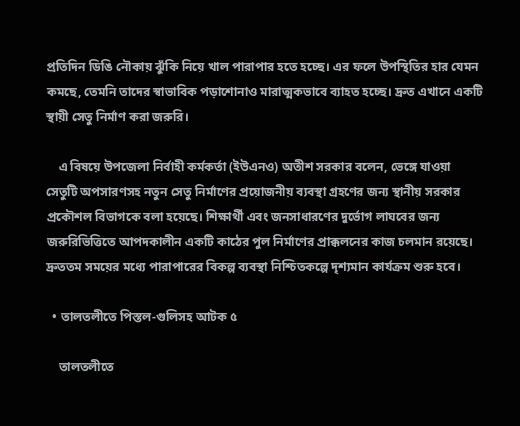প্রতিদিন ডিঙি নৌকায় ঝুঁকি নিয়ে খাল পারাপার হতে হচ্ছে। এর ফলে উপস্থিতির হার যেমন কমছে, তেমনি তাদের স্বাভাবিক পড়াশোনাও মারাত্মকভাবে ব্যাহত হচ্ছে। দ্রুত এখানে একটি স্থায়ী সেতু নির্মাণ করা জরুরি।

    এ বিষয়ে উপজেলা নির্বাহী কর্মকর্তা (ইউএনও) অতীশ সরকার বলেন, ভেঙ্গে যাওয়া সেতুটি অপসারণসহ নতুন সেতু নির্মাণের প্রয়োজনীয় ব্যবস্থা গ্রহণের জন্য স্থানীয় সরকার প্রকৌশল বিভাগকে বলা হয়েছে। শিক্ষার্থী এবং জনসাধারণের দুর্ভোগ লাঘবের জন্য জরুরিভিত্তিতে আপদকালীন একটি কাঠের পুল নির্মাণের প্রাক্কলনের কাজ চলমান রয়েছে। দ্রুততম সময়ের মধ্যে পারাপারের বিকল্প ব্যবস্থা নিশ্চিতকল্পে দৃশ্যমান কার্যক্রম শুরু হবে।

  • তালতলীতে পিস্তল-গুলিসহ আটক ৫

    তালতলীতে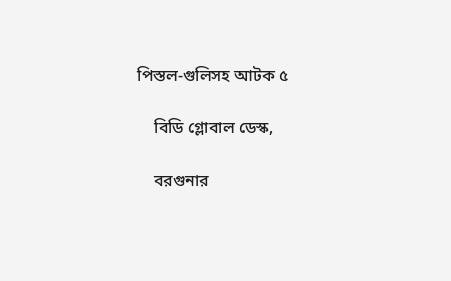পিস্তল-গুলিসহ আটক ৫

    বিডি গ্লোবাল ডেস্ক,

    বরগুনার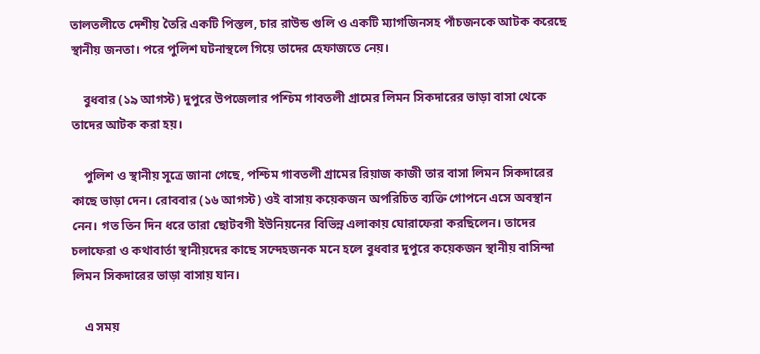তালতলীতে দেশীয় তৈরি একটি পিস্তল, চার রাউন্ড গুলি ও একটি ম্যাগজিনসহ পাঁচজনকে আটক করেছে স্থানীয় জনতা। পরে পুলিশ ঘটনাস্থলে গিয়ে তাদের হেফাজতে নেয়।

    বুধবার (১৯ আগস্ট) দুপুরে উপজেলার পশ্চিম গাবতলী গ্রামের লিমন সিকদারের ভাড়া বাসা থেকে তাদের আটক করা হয়।

    পুলিশ ও স্থানীয় সূত্রে জানা গেছে, পশ্চিম গাবতলী গ্রামের রিয়াজ কাজী তার বাসা লিমন সিকদারের কাছে ভাড়া দেন। রোববার (১৬ আগস্ট) ওই বাসায় কয়েকজন অপরিচিত ব্যক্তি গোপনে এসে অবস্থান নেন। গত তিন দিন ধরে তারা ছোটবগী ইউনিয়নের বিভিন্ন এলাকায় ঘোরাফেরা করছিলেন। তাদের চলাফেরা ও কথাবার্তা স্থানীয়দের কাছে সন্দেহজনক মনে হলে বুধবার দুপুরে কয়েকজন স্থানীয় বাসিন্দা লিমন সিকদারের ভাড়া বাসায় যান।

    এ সময়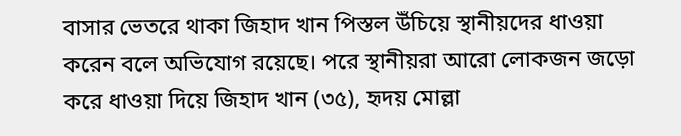বাসার ভেতরে থাকা জিহাদ খান পিস্তল উঁচিয়ে স্থানীয়দের ধাওয়া করেন বলে অভিযোগ রয়েছে। পরে স্থানীয়রা আরো লোকজন জড়ো করে ধাওয়া দিয়ে জিহাদ খান (৩৫), হৃদয় মোল্লা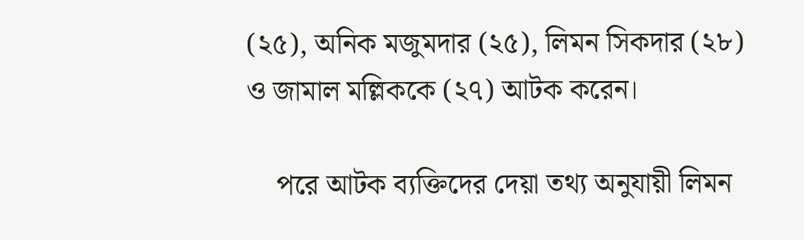(২৫), অনিক মজুমদার (২৫), লিমন সিকদার (২৮) ও জামাল মল্লিককে (২৭) আটক করেন।

    পরে আটক ব্যক্তিদের দেয়া তথ্য অনুযায়ী লিমন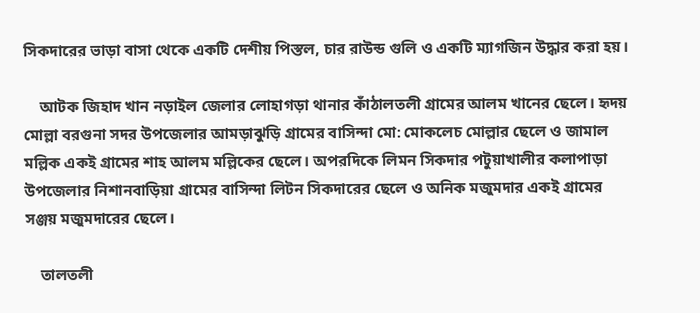সিকদারের ভাড়া বাসা থেকে একটি দেশীয় পিস্তল, চার রাউন্ড গুলি ও একটি ম্যাগজিন উদ্ধার করা হয়।

    আটক জিহাদ খান নড়াইল জেলার লোহাগড়া থানার কাঁঠালতলী গ্রামের আলম খানের ছেলে। হৃদয় মোল্লা বরগুনা সদর উপজেলার আমড়াঝুড়ি গ্রামের বাসিন্দা মো: মোকলেচ মোল্লার ছেলে ও জামাল মল্লিক একই গ্রামের শাহ আলম মল্লিকের ছেলে। অপরদিকে লিমন সিকদার পটুয়াখালীর কলাপাড়া উপজেলার নিশানবাড়িয়া গ্রামের বাসিন্দা লিটন সিকদারের ছেলে ও অনিক মজুমদার একই গ্রামের সঞ্জয় মজুমদারের ছেলে।

    তালতলী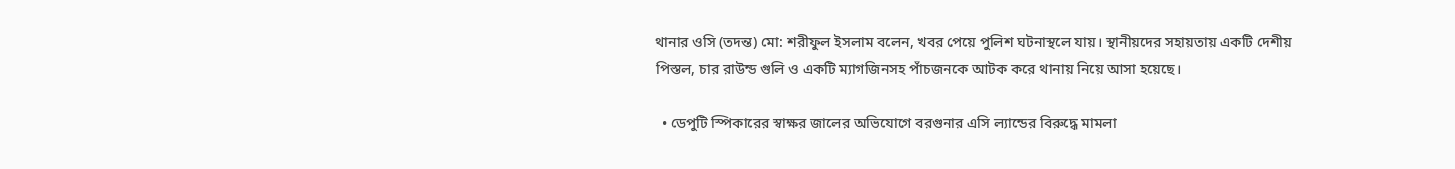থানার ওসি (তদন্ত) মো: শরীফুল ইসলাম বলেন, খবর পেয়ে পুলিশ ঘটনাস্থলে যায়। স্থানীয়দের সহায়তায় একটি দেশীয় পিস্তল, চার রাউন্ড গুলি ও একটি ম্যাগজিনসহ পাঁচজনকে আটক করে থানায় নিয়ে আসা হয়েছে।

  • ডেপুটি স্পিকারের স্বাক্ষর জালের অভিযোগে বরগুনার এসি ল্যান্ডের বিরুদ্ধে মামলা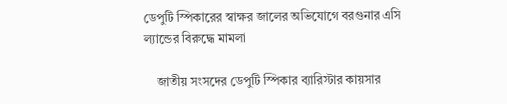ডেপুটি স্পিকারের স্বাক্ষর জালের অভিযোগে বরগুনার এসি ল্যান্ডের বিরুদ্ধে মামলা

    জাতীয় সংসদের ডেপুটি স্পিকার ব্যারিস্টার কায়সার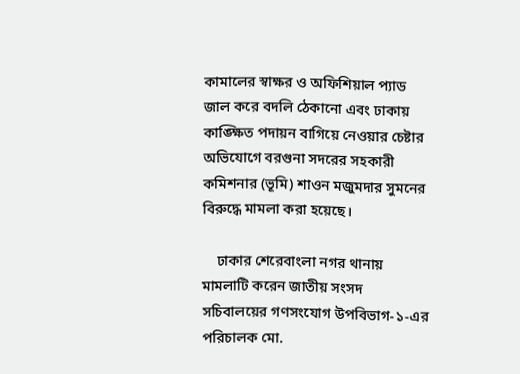কামালের স্বাক্ষর ও অফিশিয়াল প্যাড জাল করে বদলি ঠেকানো এবং ঢাকায় কাঙ্ক্ষিত পদায়ন বাগিয়ে নেওয়ার চেষ্টার অভিযোগে বরগুনা সদরের সহকারী কমিশনার (ভূমি) শাওন মজুমদার সুমনের বিরুদ্ধে মামলা করা হয়েছে।

    ঢাকার শেরেবাংলা নগর থানায় মামলাটি করেন জাতীয় সংসদ সচিবালয়ের গণসংযোগ উপবিভাগ-১-এর পরিচালক মো.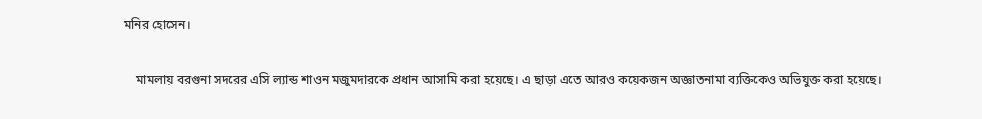মনির হোসেন।

    মামলায় বরগুনা সদরের এসি ল্যান্ড শাওন মজুমদারকে প্রধান আসামি করা হয়েছে। এ ছাড়া এতে আরও কয়েকজন অজ্ঞাতনামা ব্যক্তিকেও অভিযুক্ত করা হয়েছে।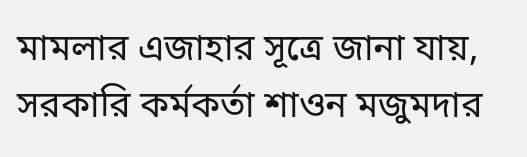মামলার এজাহার সূত্রে জানা যায়, সরকারি কর্মকর্তা শাওন মজুমদার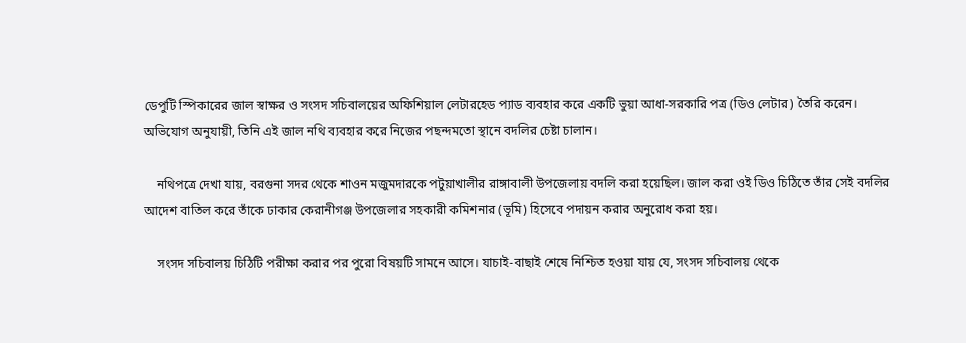ডেপুটি স্পিকারের জাল স্বাক্ষর ও সংসদ সচিবালয়ের অফিশিয়াল লেটারহেড প্যাড ব্যবহার করে একটি ভুয়া আধা-সরকারি পত্র (ডিও লেটার) তৈরি করেন। অভিযোগ অনুযায়ী, তিনি এই জাল নথি ব্যবহার করে নিজের পছন্দমতো স্থানে বদলির চেষ্টা চালান।

    নথিপত্রে দেখা যায়, বরগুনা সদর থেকে শাওন মজুমদারকে পটুয়াখালীর রাঙ্গাবালী উপজেলায় বদলি করা হয়েছিল। জাল করা ওই ডিও চিঠিতে তাঁর সেই বদলির আদেশ বাতিল করে তাঁকে ঢাকার কেরানীগঞ্জ উপজেলার সহকারী কমিশনার (ভূমি) হিসেবে পদায়ন করার অনুরোধ করা হয়।

    সংসদ সচিবালয় চিঠিটি পরীক্ষা করার পর পুরো বিষয়টি সামনে আসে। যাচাই-বাছাই শেষে নিশ্চিত হওয়া যায় যে, সংসদ সচিবালয় থেকে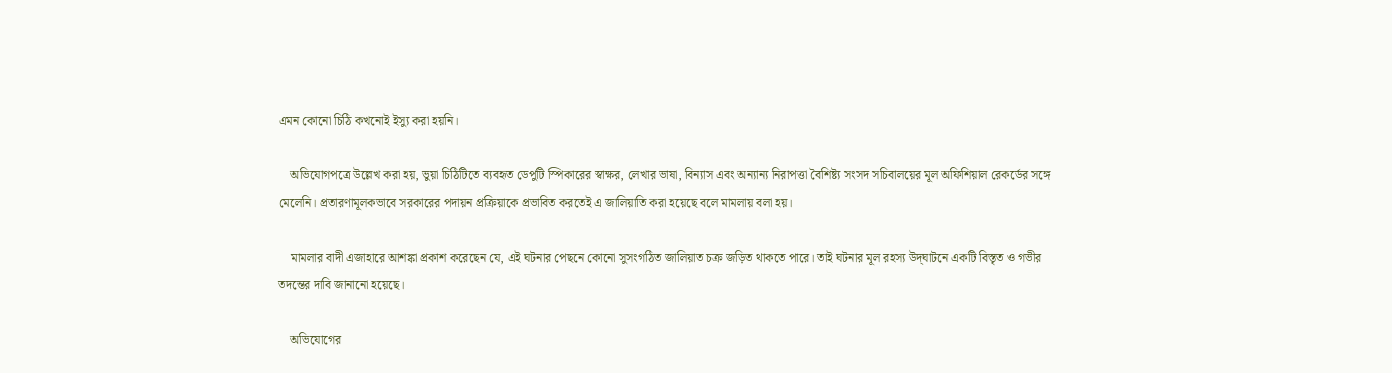এমন কোনো চিঠি কখনোই ইস্যু করা হয়নি।

    অভিযোগপত্রে উল্লেখ করা হয়, ভুয়া চিঠিটিতে ব্যবহৃত ডেপুটি স্পিকারের স্বাক্ষর, লেখার ভাষা, বিন্যাস এবং অন্যান্য নিরাপত্তা বৈশিষ্ট্য সংসদ সচিবালয়ের মূল অফিশিয়াল রেকর্ডের সঙ্গে মেলেনি। প্রতারণামূলকভাবে সরকারের পদায়ন প্রক্রিয়াকে প্রভাবিত করতেই এ জালিয়াতি করা হয়েছে বলে মামলায় বলা হয়।

    মামলার বাদী এজাহারে আশঙ্কা প্রকাশ করেছেন যে, এই ঘটনার পেছনে কোনো সুসংগঠিত জালিয়াত চক্র জড়িত থাকতে পারে। তাই ঘটনার মূল রহস্য উদ্‌ঘাটনে একটি বিস্তৃত ও গভীর তদন্তের দাবি জানানো হয়েছে।

    অভিযোগের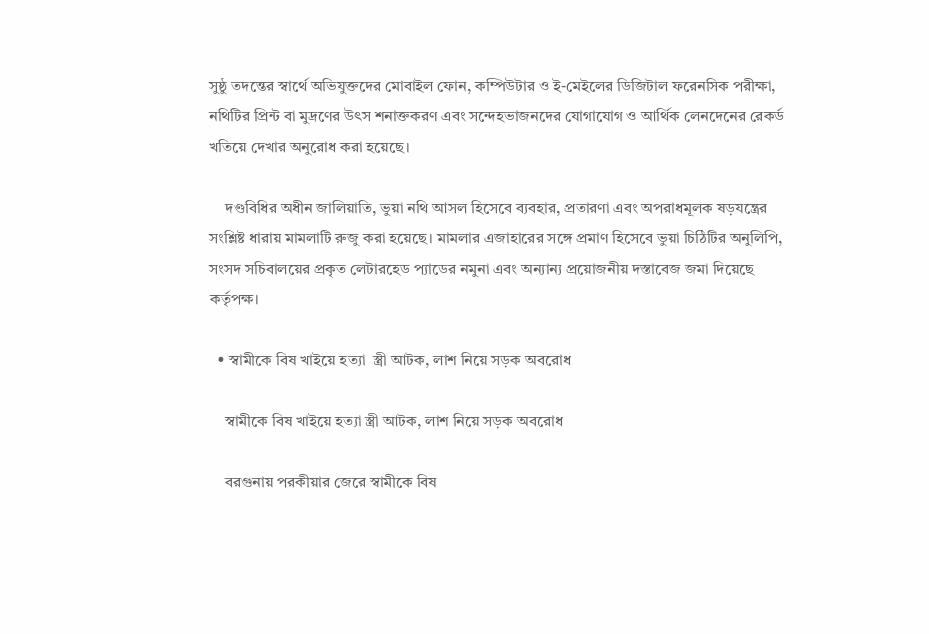সুষ্ঠু তদন্তের স্বার্থে অভিযুক্তদের মোবাইল ফোন, কম্পিউটার ও ই-মেইলের ডিজিটাল ফরেনসিক পরীক্ষা, নথিটির প্রিন্ট বা মুদ্রণের উৎস শনাক্তকরণ এবং সন্দেহভাজনদের যোগাযোগ ও আর্থিক লেনদেনের রেকর্ড খতিয়ে দেখার অনুরোধ করা হয়েছে।

    দণ্ডবিধির অধীন জালিয়াতি, ভুয়া নথি আসল হিসেবে ব্যবহার, প্রতারণা এবং অপরাধমূলক ষড়যন্ত্রের সংশ্লিষ্ট ধারায় মামলাটি রুজু করা হয়েছে। মামলার এজাহারের সঙ্গে প্রমাণ হিসেবে ভুয়া চিঠিটির অনুলিপি, সংসদ সচিবালয়ের প্রকৃত লেটারহেড প্যাডের নমুনা এবং অন্যান্য প্রয়োজনীয় দস্তাবেজ জমা দিয়েছে কর্তৃপক্ষ।

  • স্বামীকে বিষ খাইয়ে হত্যা  স্ত্রী আটক, লাশ নিয়ে সড়ক অবরোধ

    স্বামীকে বিষ খাইয়ে হত্যা স্ত্রী আটক, লাশ নিয়ে সড়ক অবরোধ

    বরগুনায় পরকীয়ার জেরে স্বামীকে বিষ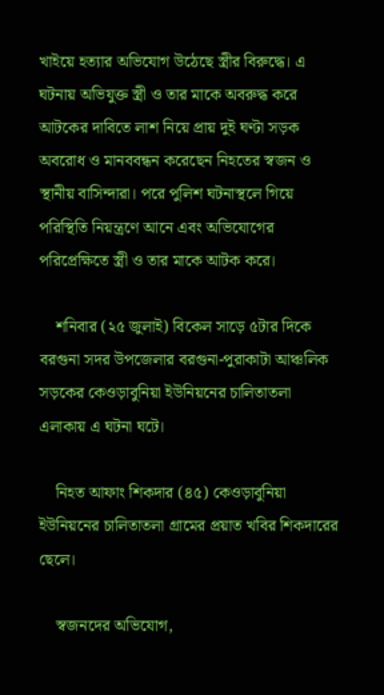খাইয়ে হত্যার অভিযোগ উঠেছে স্ত্রীর বিরুদ্ধে। এ ঘটনায় অভিযুক্ত স্ত্রী ও তার মাকে অবরুদ্ধ করে আটকের দাবিতে লাশ নিয়ে প্রায় দুই ঘণ্টা সড়ক অবরোধ ও মানববন্ধন করেছেন নিহতের স্বজন ও স্থানীয় বাসিন্দারা। পরে পুলিশ ঘটনাস্থলে গিয়ে পরিস্থিতি নিয়ন্ত্রণে আনে এবং অভিযোগের পরিপ্রেক্ষিতে স্ত্রী ও তার মাকে আটক করে।

    শনিবার (২৫ জুলাই) বিকেল সাড়ে ৫টার দিকে বরগুনা সদর উপজেলার বরগুনা-পুরাকাটা আঞ্চলিক সড়কের কেওড়াবুনিয়া ইউনিয়নের চালিতাতলা এলাকায় এ ঘটনা ঘটে।

    নিহত আফাং শিকদার (৪৫) কেওড়াবুনিয়া ইউনিয়নের চালিতাতলা গ্রামের প্রয়াত খবির শিকদারের ছেলে।

    স্বজনদের অভিযোগ,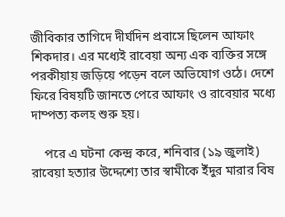জীবিকার তাগিদে দীর্ঘদিন প্রবাসে ছিলেন আফাং শিকদার। এর মধ্যেই রাবেয়া অন্য এক ব্যক্তির সঙ্গে পরকীয়ায় জড়িয়ে পড়েন বলে অভিযোগ ওঠে। দেশে ফিরে বিষয়টি জানতে পেরে আফাং ও রাবেয়ার মধ্যে দাম্পত্য কলহ শুরু হয়।

    পরে এ ঘটনা কেন্দ্র করে, শনিবার (১৯ জুলাই) রাবেয়া হত্যার উদ্দেশ্যে তার স্বামীকে ইঁদুর মারার বিষ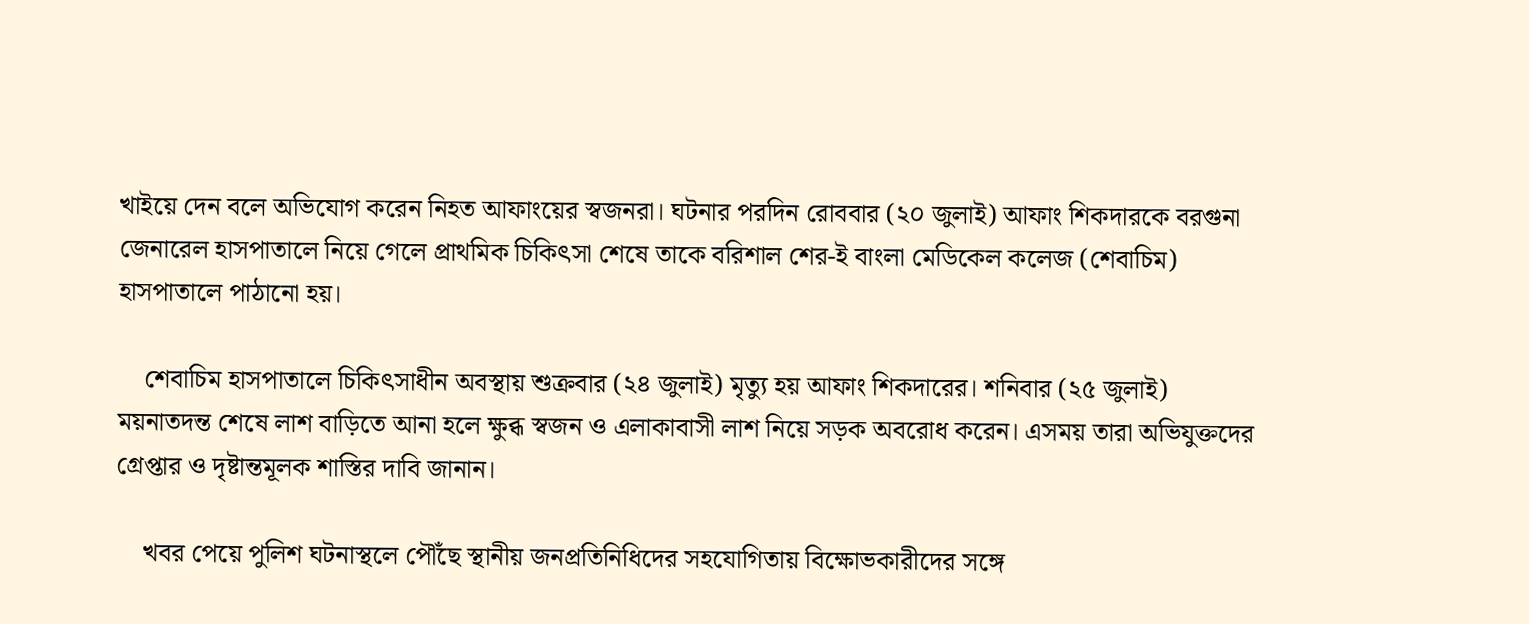খাইয়ে দেন বলে অভিযোগ করেন নিহত আফাংয়ের স্বজনরা। ঘটনার পরদিন রোববার (২০ জুলাই) আফাং শিকদারকে বরগুনা জেনারেল হাসপাতালে নিয়ে গেলে প্রাথমিক চিকিৎসা শেষে তাকে বরিশাল শের-ই বাংলা মেডিকেল কলেজ (শেবাচিম) হাসপাতালে পাঠানো হয়।

    শেবাচিম হাসপাতালে চিকিৎসাধীন অবস্থায় শুক্রবার (২৪ জুলাই) মৃত্যু হয় আফাং শিকদারের। শনিবার (২৫ জুলাই) ময়নাতদন্ত শেষে লাশ বাড়িতে আনা হলে ক্ষুব্ধ স্বজন ও এলাকাবাসী লাশ নিয়ে সড়ক অবরোধ করেন। এসময় তারা অভিযুক্তদের গ্রেপ্তার ও দৃষ্টান্তমূলক শাস্তির দাবি জানান।

    খবর পেয়ে পুলিশ ঘটনাস্থলে পৌঁছে স্থানীয় জনপ্রতিনিধিদের সহযোগিতায় বিক্ষোভকারীদের সঙ্গে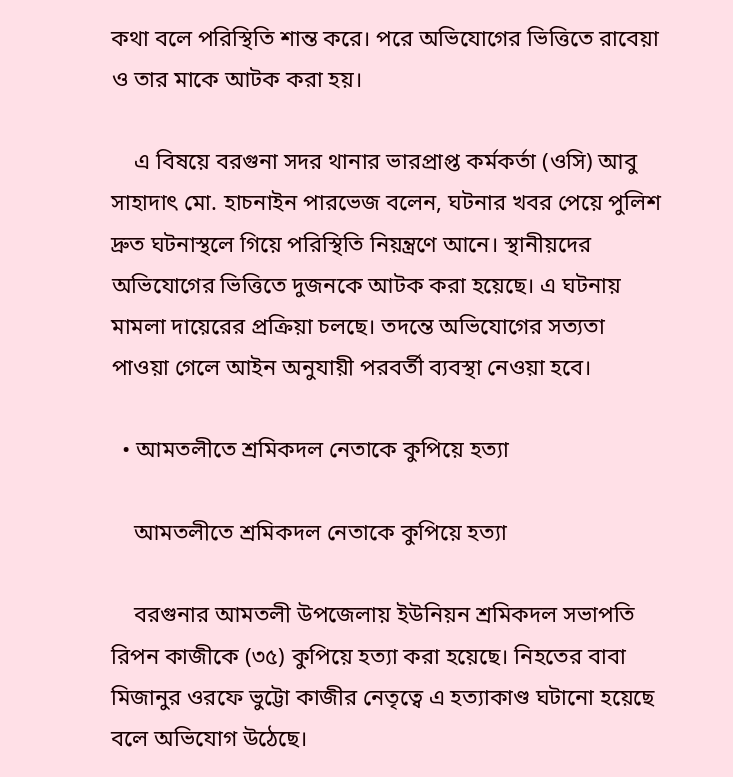কথা বলে পরিস্থিতি শান্ত করে। পরে অভিযোগের ভিত্তিতে রাবেয়া ও তার মাকে আটক করা হয়।

    এ বিষয়ে বরগুনা সদর থানার ভারপ্রাপ্ত কর্মকর্তা (ওসি) আবু সাহাদাৎ মো. হাচনাইন পারভেজ বলেন, ঘটনার খবর পেয়ে পুলিশ দ্রুত ঘটনাস্থলে গিয়ে পরিস্থিতি নিয়ন্ত্রণে আনে। স্থানীয়দের অভিযোগের ভিত্তিতে দুজনকে আটক করা হয়েছে। এ ঘটনায় মামলা দায়েরের প্রক্রিয়া চলছে। তদন্তে অভিযোগের সত্যতা পাওয়া গেলে আইন অনুযায়ী পরবর্তী ব্যবস্থা নেওয়া হবে।

  • আমতলীতে শ্রমিকদল নেতাকে কুপিয়ে হত্যা

    আমতলীতে শ্রমিকদল নেতাকে কুপিয়ে হত্যা

    বরগুনার আমতলী উপজেলায় ইউনিয়ন শ্রমিকদল সভাপতি রিপন কাজীকে (৩৫) কুপিয়ে হত্যা করা হয়েছে। নিহতের বাবা মিজানুর ওরফে ভুট্টো কাজীর নেতৃত্বে এ হত্যাকাণ্ড ঘটানো হয়েছে বলে অভিযোগ উঠেছে।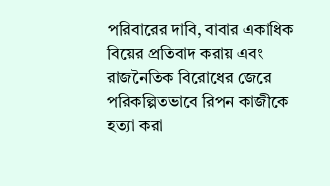পরিবারের দাবি, বাবার একাধিক বিয়ের প্রতিবাদ করায় এবং রাজনৈতিক বিরোধের জেরে পরিকল্পিতভাবে রিপন কাজীকে হত্যা করা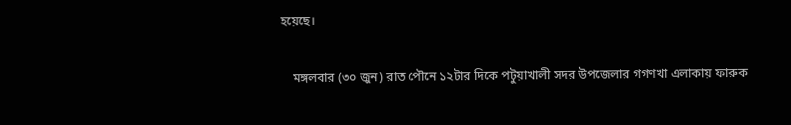হয়েছে।

    মঙ্গলবার (৩০ জুন) রাত পৌনে ১২টার দিকে পটুয়াখালী সদর উপজেলার গগণখা এলাকায় ফারুক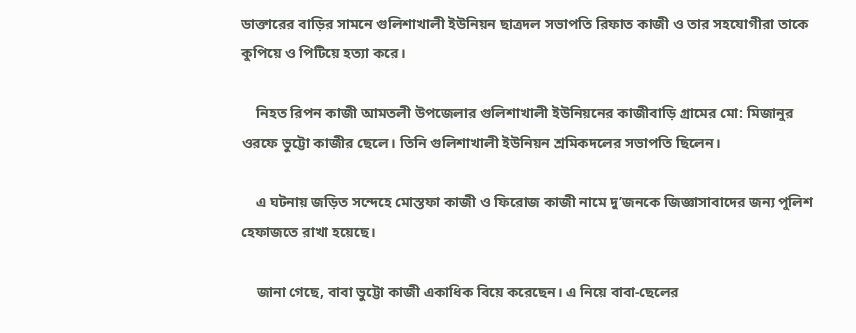ডাক্তারের বাড়ির সামনে গুলিশাখালী ইউনিয়ন ছাত্রদল সভাপতি রিফাত কাজী ও তার সহযোগীরা তাকে কুপিয়ে ও পিটিয়ে হত্যা করে।

    নিহত রিপন কাজী আমতলী উপজেলার গুলিশাখালী ইউনিয়নের কাজীবাড়ি গ্রামের মো: মিজানুর ওরফে ভুট্টো কাজীর ছেলে। তিনি গুলিশাখালী ইউনিয়ন শ্রমিকদলের সভাপতি ছিলেন।

    এ ঘটনায় জড়িত সন্দেহে মোস্তফা কাজী ও ফিরোজ কাজী নামে দু’জনকে জিজ্ঞাসাবাদের জন্য পুলিশ হেফাজতে রাখা হয়েছে।

    জানা গেছে, বাবা ভুট্টো কাজী একাধিক বিয়ে করেছেন। এ নিয়ে বাবা-ছেলের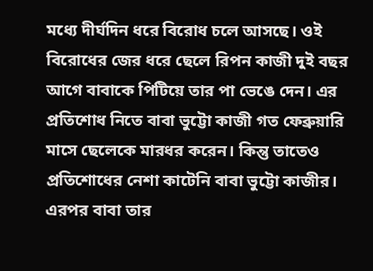মধ্যে দীর্ঘদিন ধরে বিরোধ চলে আসছে। ওই বিরোধের জের ধরে ছেলে রিপন কাজী দুই বছর আগে বাবাকে পিটিয়ে তার পা ভেঙে দেন। এর প্রতিশোধ নিতে বাবা ভুট্টো কাজী গত ফেব্রুয়ারি মাসে ছেলেকে মারধর করেন। কিন্তু তাতেও প্রতিশোধের নেশা কাটেনি বাবা ভুট্টো কাজীর। এরপর বাবা তার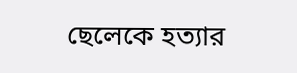ছেলেকে হত্যার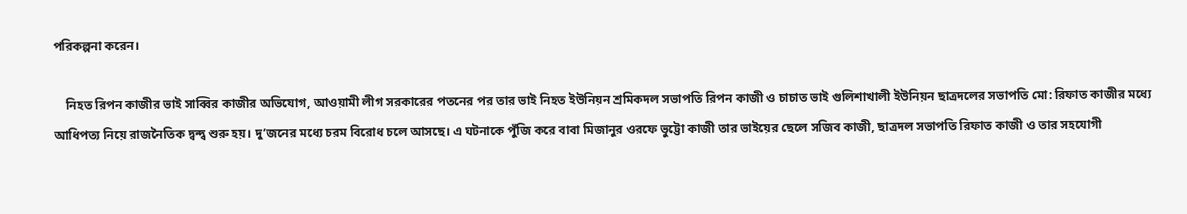পরিকল্পনা করেন।

    নিহত রিপন কাজীর ভাই সাব্বির কাজীর অভিযোগ, আওয়ামী লীগ সরকারের পতনের পর তার ভাই নিহত ইউনিয়ন শ্রমিকদল সভাপতি রিপন কাজী ও চাচাত ভাই গুলিশাখালী ইউনিয়ন ছাত্রদলের সভাপতি মো: রিফাত কাজীর মধ্যে আধিপত্য নিয়ে রাজনৈতিক দ্বন্দ্ব শুরু হয়। দু’জনের মধ্যে চরম বিরোধ চলে আসছে। এ ঘটনাকে পুঁজি করে বাবা মিজানুর ওরফে ভুট্টো কাজী তার ভাইয়ের ছেলে সজিব কাজী, ছাত্রদল সভাপতি রিফাত কাজী ও তার সহযোগী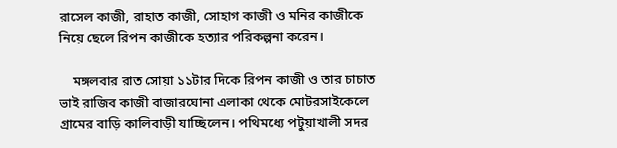রাসেল কাজী, রাহাত কাজী, সোহাগ কাজী ও মনির কাজীকে নিয়ে ছেলে রিপন কাজীকে হত্যার পরিকল্পনা করেন।

    মঙ্গলবার রাত সোয়া ১১টার দিকে রিপন কাজী ও তার চাচাত ভাই রাজিব কাজী বাজারঘোনা এলাকা থেকে মোটরসাইকেলে গ্রামের বাড়ি কালিবাড়ী যাচ্ছিলেন। পথিমধ্যে পটুয়াখালী সদর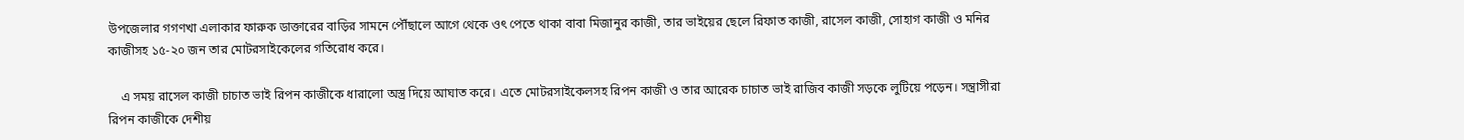উপজেলার গগণখা এলাকার ফারুক ডাক্তারের বাড়ির সামনে পৌঁছালে আগে থেকে ওৎ পেতে থাকা বাবা মিজানুর কাজী, তার ভাইয়ের ছেলে রিফাত কাজী, রাসেল কাজী, সোহাগ কাজী ও মনির কাজীসহ ১৫-২০ জন তার মোটরসাইকেলের গতিরোধ করে।

    এ সময় রাসেল কাজী চাচাত ভাই রিপন কাজীকে ধারালো অস্ত্র দিয়ে আঘাত করে। এতে মোটরসাইকেলসহ রিপন কাজী ও তার আরেক চাচাত ভাই রাজিব কাজী সড়কে লুটিয়ে পড়েন। সন্ত্রাসীরা রিপন কাজীকে দেশীয়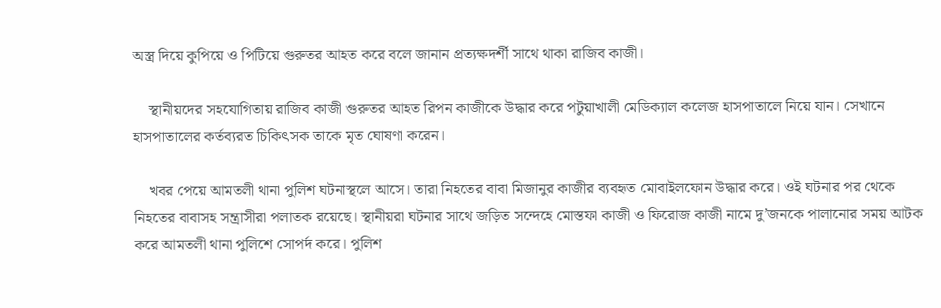অস্ত্র দিয়ে কুপিয়ে ও পিটিয়ে গুরুতর আহত করে বলে জানান প্রত্যক্ষদর্শী সাথে থাকা রাজিব কাজী।

    স্থানীয়দের সহযোগিতায় রাজিব কাজী গুরুতর আহত রিপন কাজীকে উদ্ধার করে পটুয়াখালী মেডিক্যাল কলেজ হাসপাতালে নিয়ে যান। সেখানে হাসপাতালের কর্তব্যরত চিকিৎসক তাকে মৃত ঘোষণা করেন।

    খবর পেয়ে আমতলী থানা পুলিশ ঘটনাস্থলে আসে। তারা নিহতের বাবা মিজানুর কাজীর ব্যবহৃত মোবাইলফোন উদ্ধার করে। ওই ঘটনার পর থেকে নিহতের বাবাসহ সন্ত্রাসীরা পলাতক রয়েছে। স্থানীয়রা ঘটনার সাথে জড়িত সন্দেহে মোস্তফা কাজী ও ফিরোজ কাজী নামে দু’জনকে পালানোর সময় আটক করে আমতলী থানা পুলিশে সোপর্দ করে। পুলিশ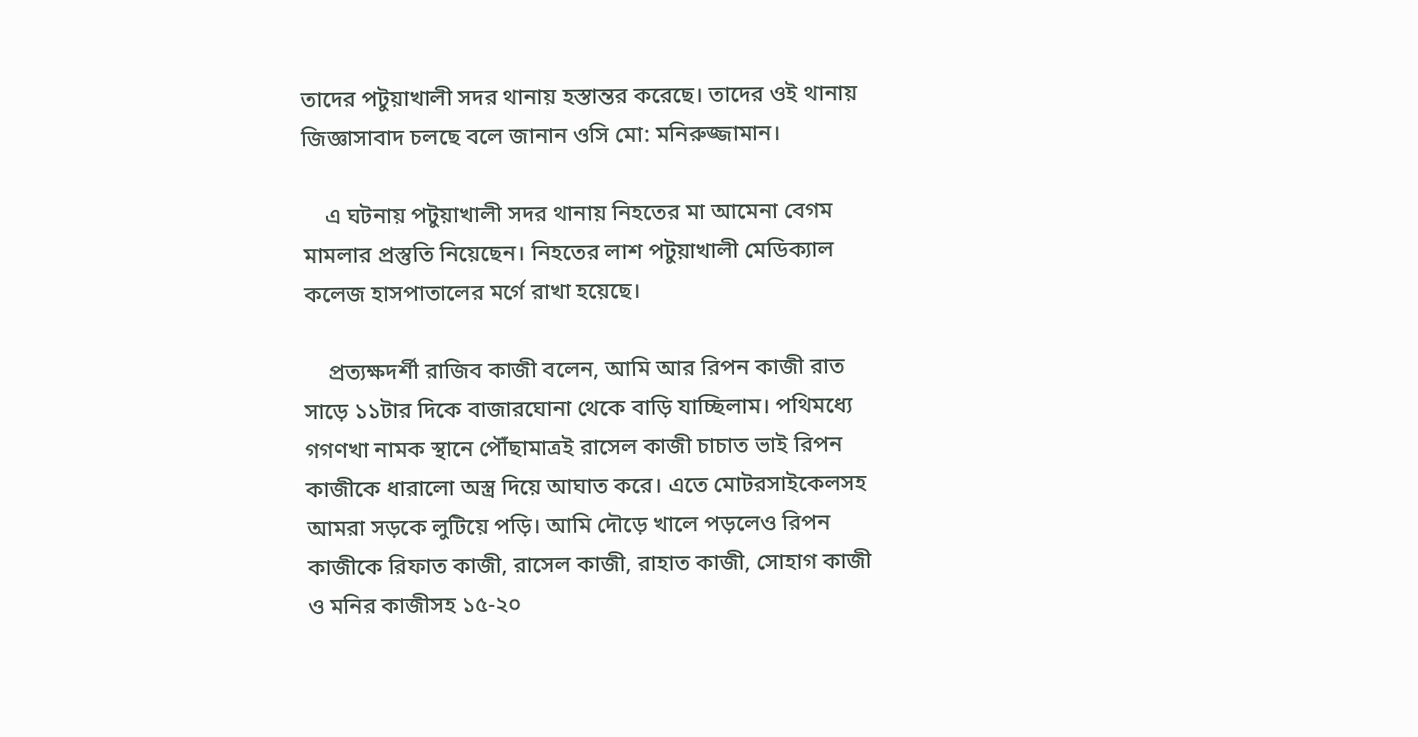তাদের পটুয়াখালী সদর থানায় হস্তান্তর করেছে। তাদের ওই থানায় জিজ্ঞাসাবাদ চলছে বলে জানান ওসি মো: মনিরুজ্জামান।

    এ ঘটনায় পটুয়াখালী সদর থানায় নিহতের মা আমেনা বেগম মামলার প্রস্তুতি নিয়েছেন। নিহতের লাশ পটুয়াখালী মেডিক্যাল কলেজ হাসপাতালের মর্গে রাখা হয়েছে।

    প্রত্যক্ষদর্শী রাজিব কাজী বলেন, আমি আর রিপন কাজী রাত সাড়ে ১১টার দিকে বাজারঘোনা থেকে বাড়ি যাচ্ছিলাম। পথিমধ্যে গগণখা নামক স্থানে পৌঁছামাত্রই রাসেল কাজী চাচাত ভাই রিপন কাজীকে ধারালো অস্ত্র দিয়ে আঘাত করে। এতে মোটরসাইকেলসহ আমরা সড়কে লুটিয়ে পড়ি। আমি দৌড়ে খালে পড়লেও রিপন কাজীকে রিফাত কাজী, রাসেল কাজী, রাহাত কাজী, সোহাগ কাজী ও মনির কাজীসহ ১৫-২০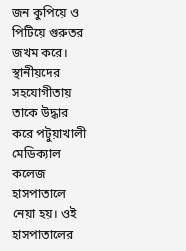জন কুপিয়ে ও পিটিয়ে গুরুতর জখম করে। স্থানীয়দের সহযোগীতায় তাকে উদ্ধার করে পটুয়াখালী মেডিক্যাল কলেজ হাসপাতালে নেয়া হয়। ওই হাসপাতালের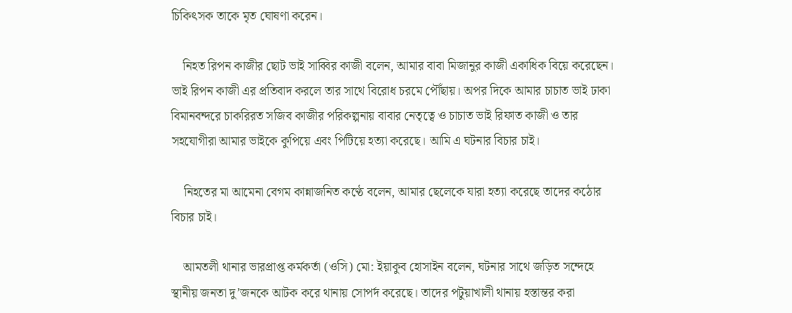চিকিৎসক তাকে মৃত ঘোষণা করেন।

    নিহত রিপন কাজীর ছোট ভাই সাব্বির কাজী বলেন, আমার বাবা মিজানুর কাজী একাধিক বিয়ে করেছেন। ভাই রিপন কাজী এর প্রতিবাদ করলে তার সাথে বিরোধ চরমে পৌঁছায়। অপর দিকে আমার চাচাত ভাই ঢাকা বিমানবন্দরে চাকরিরত সজিব কাজীর পরিকল্পনায় বাবার নেতৃত্বে ও চাচাত ভাই রিফাত কাজী ও তার সহযোগীরা আমার ভাইকে কুপিয়ে এবং পিটিয়ে হত্যা করেছে। আমি এ ঘটনার বিচার চাই।

    নিহতের মা আমেনা বেগম কান্নাজনিত কণ্ঠে বলেন, আমার ছেলেকে যারা হত্যা করেছে তাদের কঠোর বিচার চাই।

    আমতলী থানার ভারপ্রাপ্ত কর্মকর্তা (ওসি) মো: ইয়াকুব হোসাইন বলেন, ঘটনার সাথে জড়িত সন্দেহে স্থানীয় জনতা দু’জনকে আটক করে থানায় সোপর্দ করেছে। তাদের পটুয়াখালী থানায় হস্তান্তর করা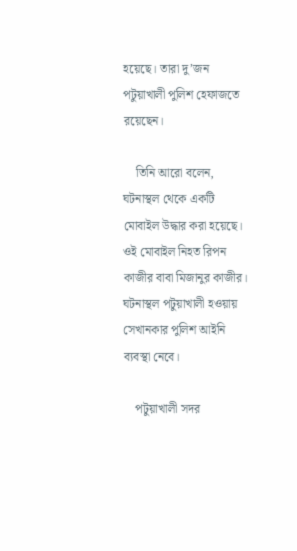হয়েছে। তারা দু’জন পটুয়াখালী পুলিশ হেফাজতে রয়েছেন।

    তিনি আরো বলেন, ঘটনাস্থল থেকে একটি মোবাইল উদ্ধার করা হয়েছে। ওই মোবাইল নিহত রিপন কাজীর বাবা মিজানুর কাজীর। ঘটনাস্থল পটুয়াখালী হওয়ায় সেখানকার পুলিশ আইনি ব্যবস্থা নেবে।

    পটুয়াখালী সদর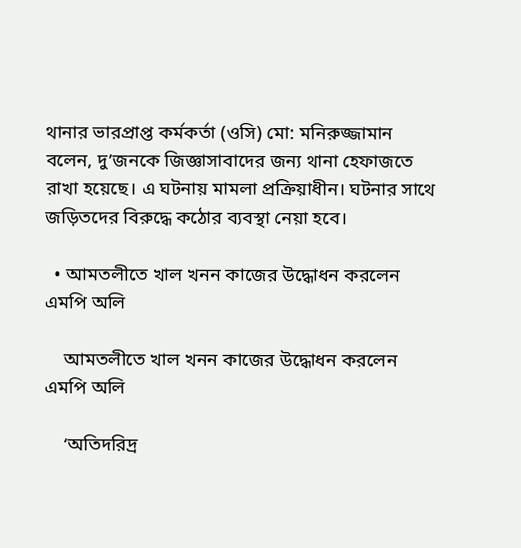থানার ভারপ্রাপ্ত কর্মকর্তা (ওসি) মো: মনিরুজ্জামান বলেন, দু’জনকে জিজ্ঞাসাবাদের জন্য থানা হেফাজতে রাখা হয়েছে। এ ঘটনায় মামলা প্রক্রিয়াধীন। ঘটনার সাথে জড়িতদের বিরুদ্ধে কঠোর ব্যবস্থা নেয়া হবে।

  • আমতলীতে খাল খনন কাজের উদ্ধোধন করলেন এমপি অলি

    আমতলীতে খাল খনন কাজের উদ্ধোধন করলেন এমপি অলি

    ‘অতিদরিদ্র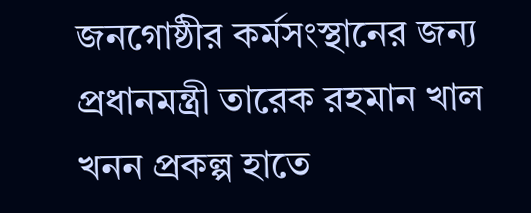জনগোষ্ঠীর কর্মসংস্থানের জন্য প্রধানমন্ত্রী তারেক রহমান খাল খনন প্রকল্প হাতে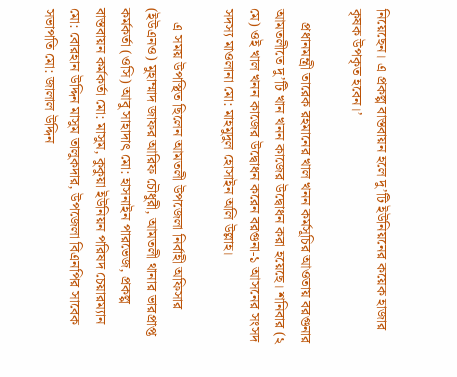নিয়েছেন। এ প্রকল্প বাস্তবায়ন হলে দু’টি ইউনিয়নের কয়েক হাজার কৃষক উপকৃত হবেন।’

    প্রধানমন্ত্রী তারেক রহমানের খাল খনন কর্মসূচির আওতায় বরগুনার আমতলীতে দু’টি খান খনন কাজের উদ্বোধন করা হয়েছে। শনিবার (২ মে) ওই খাল খনন কাজের উদ্বোধন করেন বরগুনা-১ আসনের সংসদ সদস্য মাওলানা মো: মাহমুদুল হোসাইন অলি উল্লাহ।

    এ সময় উপস্থিত ছিলেন আমতলী উপজেলা নির্বাহী অফিসার (ইউএনও) মুহাম্মাদ জাফর আরিফ চৌধুরী, আমতলী থানার ভারপ্রাপ্ত কর্মকর্তা (ওসি) আবু সাহাদাৎ মো: হাসনাইন পারভেজ, প্রকল্প বাস্তবায়ন কর্মকর্তা মো: মাসুম, কুকুয়া ইউনিয়ন পরিষদ চেয়ারম্যান মো: বোরহান উদ্দিন মাসুম তালুকদার, উপজেলা বিএনপির সাবেক সভাপতি মো: জালাল উদ্দিন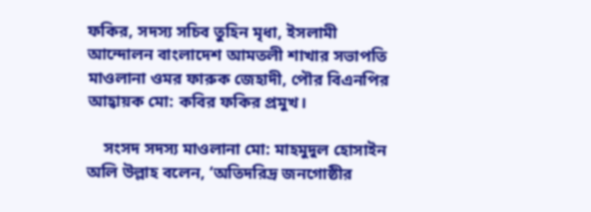ফকির, সদস্য সচিব তুহিন মৃধা, ইসলামী আন্দোলন বাংলাদেশ আমতলী শাখার সভাপতি মাওলানা ওমর ফারুক জেহাদী, পৌর বিএনপির আহ্বায়ক মো: কবির ফকির প্রমুখ।

    সংসদ সদস্য মাওলানা মো: মাহমুদুল হোসাইন অলি উল্লাহ বলেন, ‘অতিদরিদ্র জনগোষ্ঠীর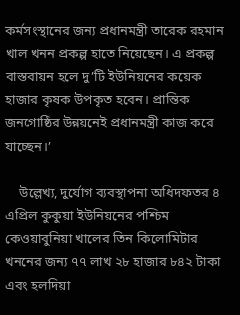কর্মসংস্থানের জন্য প্রধানমন্ত্রী তারেক রহমান খাল খনন প্রকল্প হাতে নিয়েছেন। এ প্রকল্প বাস্তবায়ন হলে দু’টি ইউনিয়নের কয়েক হাজার কৃষক উপকৃত হবেন। প্রান্তিক জনগোষ্ঠির উন্নয়নেই প্রধানমন্ত্রী কাজ করে যাচ্ছেন।’

    উল্লেখ্য, দুর্যোগ ব্যবস্থাপনা অধিদফতর ৪ এপ্রিল কুকুয়া ইউনিয়নের পশ্চিম কেওয়াবুনিয়া খালের তিন কিলোমিটার খননের জন্য ৭৭ লাখ ২৮ হাজার ৮৪২ টাকা এবং হলদিয়া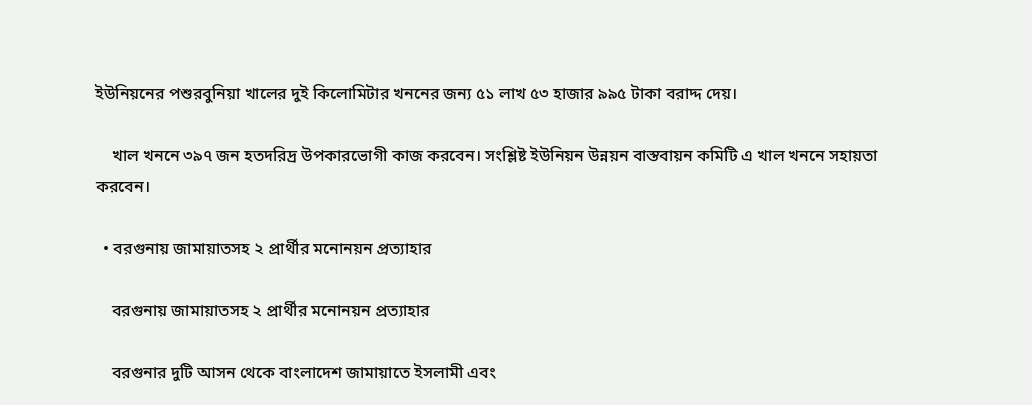ইউনিয়নের পশুরবুনিয়া খালের দুই কিলোমিটার খননের জন্য ৫১ লাখ ৫৩ হাজার ৯৯৫ টাকা বরাদ্দ দেয়।

    খাল খননে ৩৯৭ জন হতদরিদ্র উপকারভোগী কাজ করবেন। সংশ্লিষ্ট ইউনিয়ন উন্নয়ন বাস্তবায়ন কমিটি এ খাল খননে সহায়তা করবেন।

  • বরগুনায় জামায়াতসহ ২ প্রার্থীর মনোনয়ন প্রত্যাহার

    বরগুনায় জামায়াতসহ ২ প্রার্থীর মনোনয়ন প্রত্যাহার

    বরগুনার দুটি আসন থেকে বাংলাদেশ জামায়াতে ইসলামী এবং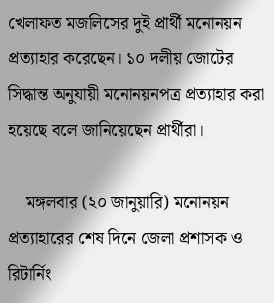খেলাফত মজলিসের দুই প্রার্থী মনোনয়ন প্রত্যাহার করেছেন। ১০ দলীয় জোটের সিদ্ধান্ত অনুযায়ী মনোনয়নপত্র প্রত্যাহার করা হয়েছে বলে জানিয়েছেন প্রার্থীরা।

    মঙ্গলবার (২০ জানুয়ারি) মনোনয়ন প্রত্যাহারের শেষ দিনে জেলা প্রশাসক ও রিটার্নিং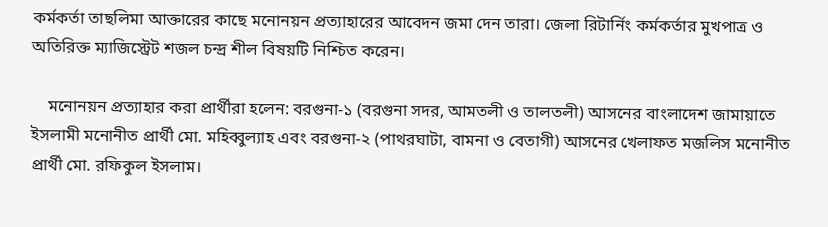কর্মকর্তা তাছলিমা আক্তারের কাছে মনোনয়ন প্রত্যাহারের আবেদন জমা দেন তারা। জেলা রিটার্নিং কর্মকর্তার মুখপাত্র ও অতিরিক্ত ম্যাজিস্ট্রেট শজল চন্দ্র শীল বিষয়টি নিশ্চিত করেন।

    মনোনয়ন প্রত্যাহার করা প্রার্থীরা হলেন: বরগুনা-১ (বরগুনা সদর, আমতলী ও তালতলী) আসনের বাংলাদেশ জামায়াতে ইসলামী মনোনীত প্রার্থী মো. মহিব্বুল্যাহ এবং বরগুনা-২ (পাথরঘাটা, বামনা ও বেতাগী) আসনের খেলাফত মজলিস মনোনীত প্রার্থী মো. রফিকুল ইসলাম।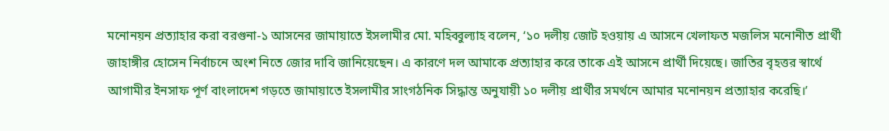মনোনয়ন প্রত্যাহার করা বরগুনা-১ আসনের জামায়াতে ইসলামীর মো. মহিব্বুল্যাহ বলেন, ‘১০ দলীয় জোট হওয়ায় এ আসনে খেলাফত মজলিস মনোনীত প্রার্থী জাহাঙ্গীর হোসেন নির্বাচনে অংশ নিতে জোর দাবি জানিয়েছেন। এ কারণে দল আমাকে প্রত্যাহার করে তাকে এই আসনে প্রার্থী দিয়েছে। জাতির বৃহত্তর স্বার্থে আগামীর ইনসাফ পূর্ণ বাংলাদেশ গড়তে জামায়াতে ইসলামীর সাংগঠনিক সিদ্ধান্ত অনুযায়ী ১০ দলীয় প্রার্থীর সমর্থনে আমার মনোনয়ন প্রত্যাহার করেছি।’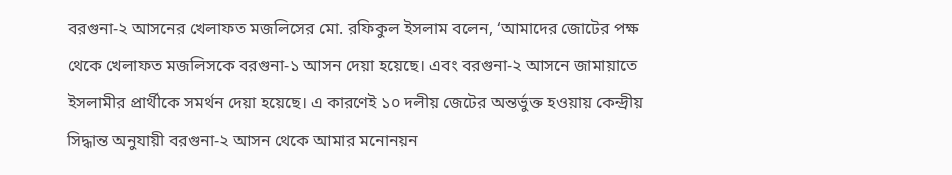বরগুনা-২ আসনের খেলাফত মজলিসের মো. রফিকুল ইসলাম বলেন, ‘আমাদের জোটের পক্ষ থেকে খেলাফত মজলিসকে বরগুনা-১ আসন দেয়া হয়েছে। এবং বরগুনা-২ আসনে জামায়াতে ইসলামীর প্রার্থীকে সমর্থন দেয়া হয়েছে। এ কারণেই ১০ দলীয় জেটের অন্তর্ভুক্ত হওয়ায় কেন্দ্রীয় সিদ্ধান্ত অনুযায়ী বরগুনা-২ আসন থেকে আমার মনোনয়ন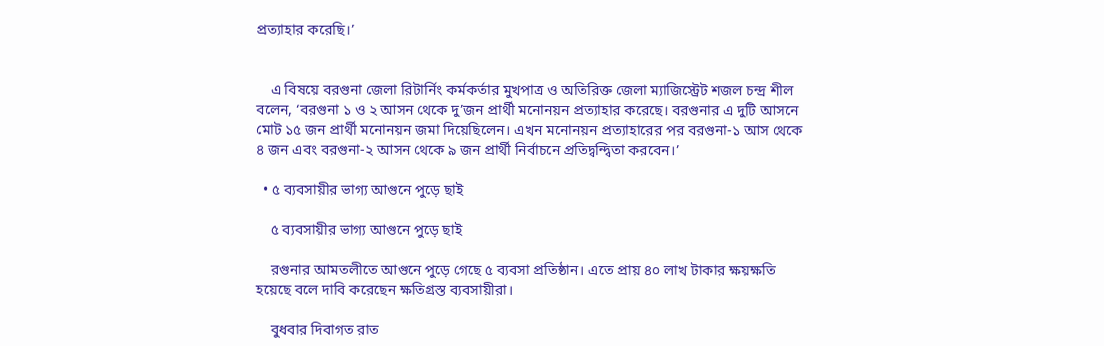প্রত্যাহার করেছি।’


    এ বিষয়ে বরগুনা জেলা রিটার্নিং কর্মকর্তার মুখপাত্র ও অতিরিক্ত জেলা ম্যাজিস্ট্রেট শজল চন্দ্র শীল বলেন, ‘বরগুনা ১ ও ২ আসন থেকে দু’জন প্রার্থী মনোনয়ন প্রত্যাহার করেছে। বরগুনার এ দুটি আসনে মোট ১৫ জন প্রার্থী মনোনয়ন জমা দিয়েছিলেন। এখন মনোনয়ন প্রত্যাহারের পর বরগুনা-১ আস থেকে ৪ জন এবং বরগুনা-২ আসন থেকে ৯ জন প্রার্থী নির্বাচনে প্রতিদ্বন্দ্বিতা করবেন।’

  • ৫ ব্যবসায়ীর ভাগ্য আগুনে পুড়ে ছাই

    ৫ ব্যবসায়ীর ভাগ্য আগুনে পুড়ে ছাই

    রগুনার আমতলীতে আগুনে পুড়ে গেছে ৫ ব্যবসা প্রতিষ্ঠান। এতে প্রায় ৪০ লাখ টাকার ক্ষয়ক্ষতি হয়েছে বলে দাবি করেছেন ক্ষতিগ্রস্ত ব্যবসায়ীরা।

    বুধবার দিবাগত রাত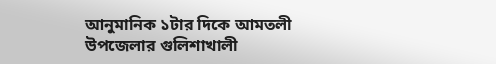আনুমানিক ১টার দিকে আমতলী উপজেলার গুলিশাখালী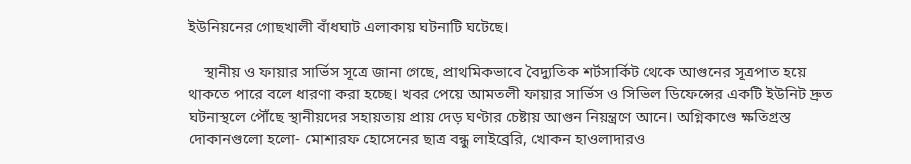ইউনিয়নের গোছখালী বাঁধঘাট এলাকায় ঘটনাটি ঘটেছে।

    স্থানীয় ও ফায়ার সার্ভিস সূত্রে জানা গেছে, প্রাথমিকভাবে বৈদ্যুতিক শর্টসার্কিট থেকে আগুনের সূত্রপাত হয়ে থাকতে পারে বলে ধারণা করা হচ্ছে। খবর পেয়ে আমতলী ফায়ার সার্ভিস ও সিভিল ডিফেন্সের একটি ইউনিট দ্রুত ঘটনাস্থলে পৌঁছে স্থানীয়দের সহায়তায় প্রায় দেড় ঘণ্টার চেষ্টায় আগুন নিয়ন্ত্রণে আনে। অগ্নিকাণ্ডে ক্ষতিগ্রস্ত দোকানগুলো হলো- মোশারফ হোসেনের ছাত্র বন্ধু লাইব্রেরি, খোকন হাওলাদারও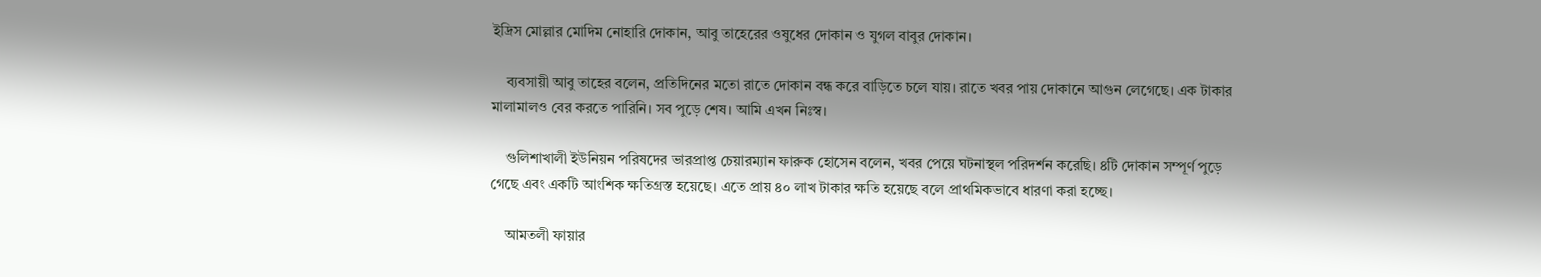ইদ্রিস মোল্লার মোদিম নোহারি দোকান, আবু তাহেরের ওষুধের দোকান ও যুগল বাবুর দোকান।

    ব্যবসায়ী আবু তাহের বলেন, প্রতিদিনের মতো রাতে দোকান বন্ধ করে বাড়িতে চলে যায়। রাতে খবর পায় দোকানে আগুন লেগেছে। এক টাকার মালামালও বের করতে পারিনি। সব পুড়ে শেষ। আমি এখন নিঃস্ব।

    গুলিশাখালী ইউনিয়ন পরিষদের ভারপ্রাপ্ত চেয়ারম্যান ফারুক হোসেন বলেন, খবর পেয়ে ঘটনাস্থল পরিদর্শন করেছি। ৪টি দোকান সম্পূর্ণ পুড়ে গেছে এবং একটি আংশিক ক্ষতিগ্রস্ত হয়েছে। এতে প্রায় ৪০ লাখ টাকার ক্ষতি হয়েছে বলে প্রাথমিকভাবে ধারণা করা হচ্ছে।

    আমতলী ফায়ার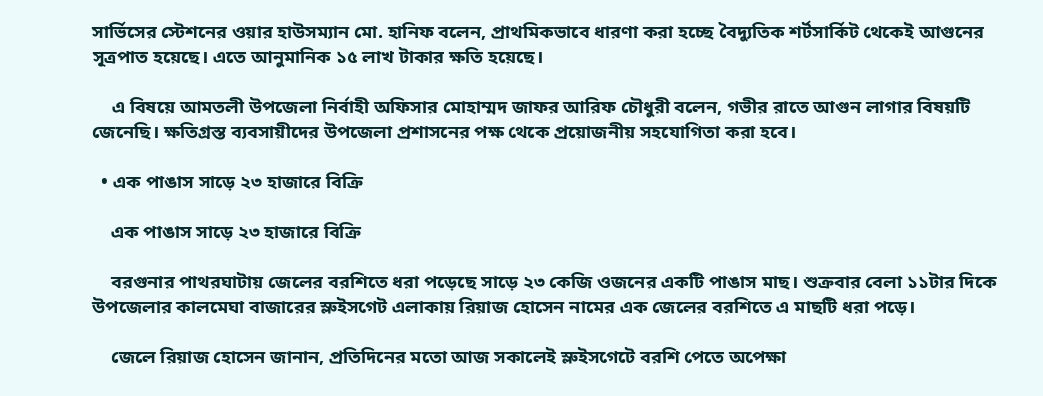সার্ভিসের স্টেশনের ওয়ার হাউসম্যান মো. হানিফ বলেন, প্রাথমিকভাবে ধারণা করা হচ্ছে বৈদ্যুতিক শর্টসার্কিট থেকেই আগুনের সূত্রপাত হয়েছে। এতে আনুমানিক ১৫ লাখ টাকার ক্ষতি হয়েছে।

    এ বিষয়ে আমতলী উপজেলা নির্বাহী অফিসার মোহাম্মদ জাফর আরিফ চৌধুরী বলেন, গভীর রাতে আগুন লাগার বিষয়টি জেনেছি। ক্ষতিগ্রস্ত ব্যবসায়ীদের উপজেলা প্রশাসনের পক্ষ থেকে প্রয়োজনীয় সহযোগিতা করা হবে।

  • এক পাঙাস সাড়ে ২৩ হাজারে বিক্রি

    এক পাঙাস সাড়ে ২৩ হাজারে বিক্রি

    বরগুনার পাথরঘাটায় জেলের বরশিতে ধরা পড়েছে সাড়ে ২৩ কেজি ওজনের একটি পাঙাস মাছ। শুক্রবার বেলা ১১টার দিকে উপজেলার কালমেঘা বাজারের স্লুইসগেট এলাকায় রিয়াজ হোসেন নামের এক জেলের বরশিতে এ মাছটি ধরা পড়ে।

    জেলে রিয়াজ হোসেন জানান, প্রতিদিনের মতো আজ সকালেই স্লুইসগেটে বরশি পেতে অপেক্ষা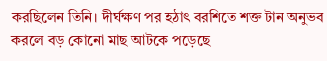করছিলেন তিনি। দীর্ঘক্ষণ পর হঠাৎ বরশিতে শক্ত টান অনুভব করলে বড় কোনো মাছ আটকে পড়েছে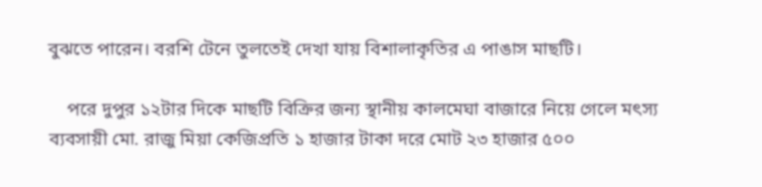বুঝতে পারেন। বরশি টেনে তুলতেই দেখা যায় বিশালাকৃতির এ পাঙাস মাছটি।

    পরে দুপুর ১২টার দিকে মাছটি বিক্রির জন্য স্থানীয় কালমেঘা বাজারে নিয়ে গেলে মৎস্য ব্যবসায়ী মো. রাজু মিয়া কেজিপ্রতি ১ হাজার টাকা দরে মোট ২৩ হাজার ৫০০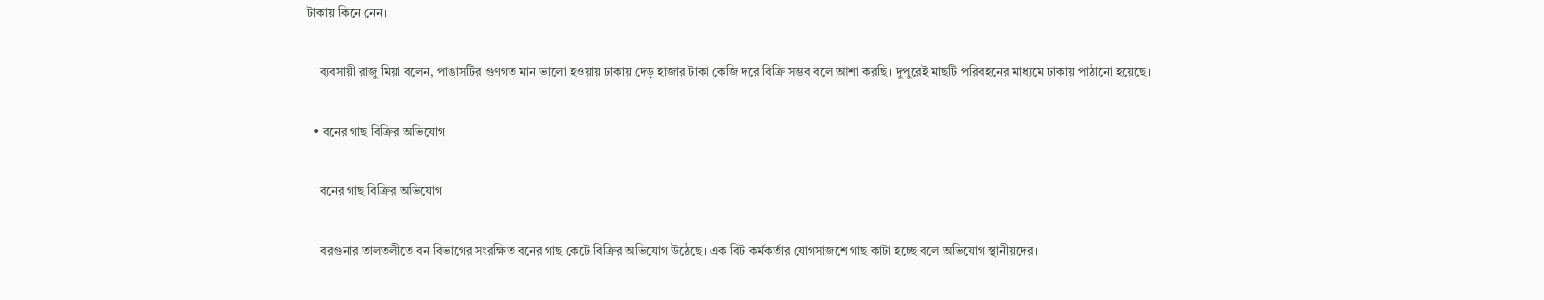টাকায় কিনে নেন।

    ব্যবসায়ী রাজু মিয়া বলেন, পাঙাসটির গুণগত মান ভালো হওয়ায় ঢাকায় দেড় হাজার টাকা কেজি দরে বিক্রি সম্ভব বলে আশা করছি। দুপুরেই মাছটি পরিবহনের মাধ্যমে ঢাকায় পাঠানো হয়েছে।

  • বনের গাছ বিক্রির অভিযোগ

    বনের গাছ বিক্রির অভিযোগ

    বরগুনার তালতলীতে বন বিভাগের সংরক্ষিত বনের গাছ কেটে বিক্রির অভিযোগ উঠেছে। এক বিট কর্মকর্তার যোগসাজশে গাছ কাটা হচ্ছে বলে অভিযোগ স্থানীয়দের।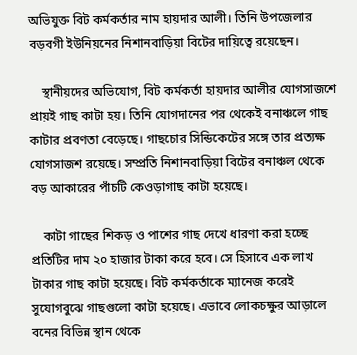অভিযুক্ত বিট কর্মকর্তার নাম হায়দার আলী। তিনি উপজেলার বড়বগী ইউনিয়নের নিশানবাড়িয়া বিটের দায়িত্বে রয়েছেন।

    স্থানীয়দের অভিযোগ, বিট কর্মকর্তা হায়দার আলীর যোগসাজশে প্রায়ই গাছ কাটা হয়। তিনি যোগদানের পর থেকেই বনাঞ্চলে গাছ কাটার প্রবণতা বেড়েছে। গাছচোর সিন্ডিকেটের সঙ্গে তার প্রত্যক্ষ যোগসাজশ রয়েছে। সম্প্রতি নিশানবাড়িয়া বিটের বনাঞ্চল থেকে বড় আকারের পাঁচটি কেওড়াগাছ কাটা হয়েছে।

    কাটা গাছের শিকড় ও পাশের গাছ দেখে ধারণা করা হচ্ছে প্রতিটির দাম ২০ হাজার টাকা করে হবে। সে হিসাবে এক লাখ টাকার গাছ কাটা হয়েছে। বিট কর্মকর্তাকে ম্যানেজ করেই সুযোগবুঝে গাছগুলো কাটা হয়েছে। এভাবে লোকচক্ষুর আড়ালে বনের বিভিন্ন স্থান থেকে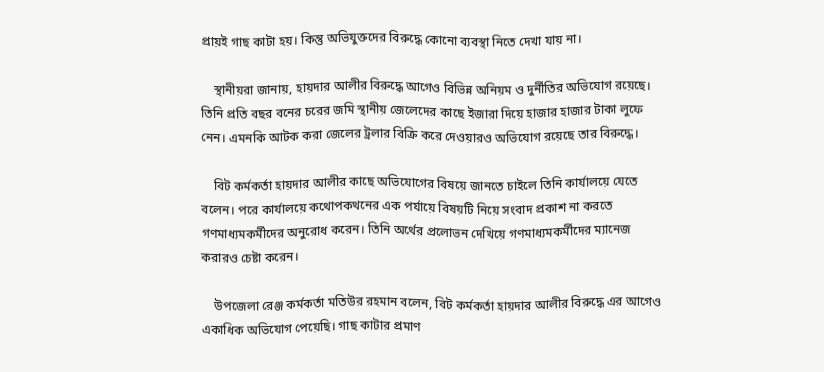প্রায়ই গাছ কাটা হয়। কিন্তু অভিযুক্তদের বিরুদ্ধে কোনো ব্যবস্থা নিতে দেখা যায় না।

    স্থানীয়রা জানায়, হায়দার আলীর বিরুদ্ধে আগেও বিভিন্ন অনিয়ম ও দুর্নীতির অভিযোগ রয়েছে। তিনি প্রতি বছর বনের চরের জমি স্থানীয় জেলেদের কাছে ইজারা দিয়ে হাজার হাজার টাকা লুফে নেন। এমনকি আটক করা জেলের ট্রলার বিক্রি করে দেওয়ারও অভিযোগ রয়েছে তার বিরুদ্ধে।

    বিট কর্মকর্তা হায়দার আলীর কাছে অভিযোগের বিষয়ে জানতে চাইলে তিনি কার্যালয়ে যেতে বলেন। পরে কার্যালয়ে কথোপকথনের এক পর্যায়ে বিষয়টি নিয়ে সংবাদ প্রকাশ না করতে গণমাধ্যমকর্মীদের অনুরোধ করেন। তিনি অর্থের প্রলোভন দেখিয়ে গণমাধ্যমকর্মীদের ম্যানেজ করারও চেষ্টা করেন।

    উপজেলা রেঞ্জ কর্মকর্তা মতিউর রহমান বলেন, বিট কর্মকর্তা হায়দার আলীর বিরুদ্ধে এর আগেও একাধিক অভিযোগ পেয়েছি। গাছ কাটার প্রমাণ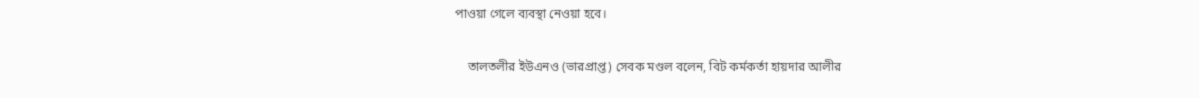পাওয়া গেলে ব্যবস্থা নেওয়া হবে।

    তালতলীর ইউএনও (ভারপ্রাপ্ত) সেবক মণ্ডল বলেন, বিট কর্মকর্তা হায়দার আলীর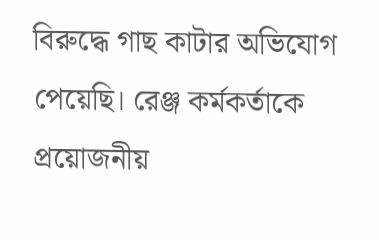বিরুদ্ধে গাছ কাটার অভিযোগ পেয়েছি। রেঞ্জ কর্মকর্তাকে প্রয়োজনীয়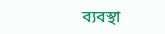ব্যবস্থা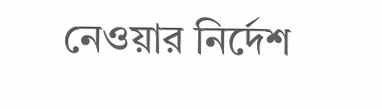নেওয়ার নির্দেশ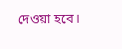দেওয়া হবে।